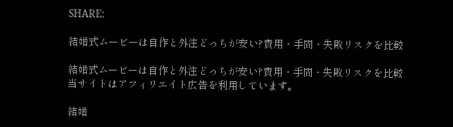SHARE:

結婚式ムービーは自作と外注どっちが安い?費用・手間・失敗リスクを比較

結婚式ムービーは自作と外注どっちが安い?費用・手間・失敗リスクを比較
当サイトはアフィリエイト広告を利用しています。

結婚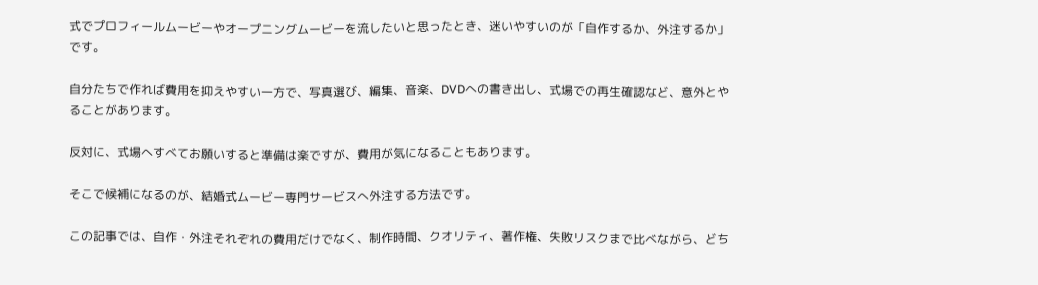式でプロフィールムービーやオープニングムービーを流したいと思ったとき、迷いやすいのが「自作するか、外注するか」です。

自分たちで作れば費用を抑えやすい一方で、写真選び、編集、音楽、DVDへの書き出し、式場での再生確認など、意外とやることがあります。

反対に、式場へすべてお願いすると準備は楽ですが、費用が気になることもあります。

そこで候補になるのが、結婚式ムービー専門サービスへ外注する方法です。

この記事では、自作・外注それぞれの費用だけでなく、制作時間、クオリティ、著作権、失敗リスクまで比べながら、どち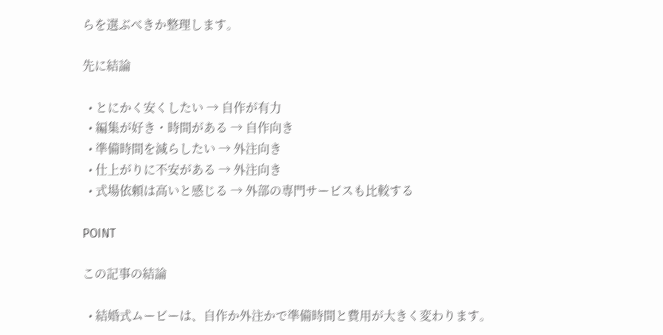らを選ぶべきか整理します。

先に結論

  • とにかく安くしたい → 自作が有力
  • 編集が好き・時間がある → 自作向き
  • 準備時間を減らしたい → 外注向き
  • 仕上がりに不安がある → 外注向き
  • 式場依頼は高いと感じる → 外部の専門サービスも比較する

POINT

この記事の結論

  • 結婚式ムービーは、自作か外注かで準備時間と費用が大きく変わります。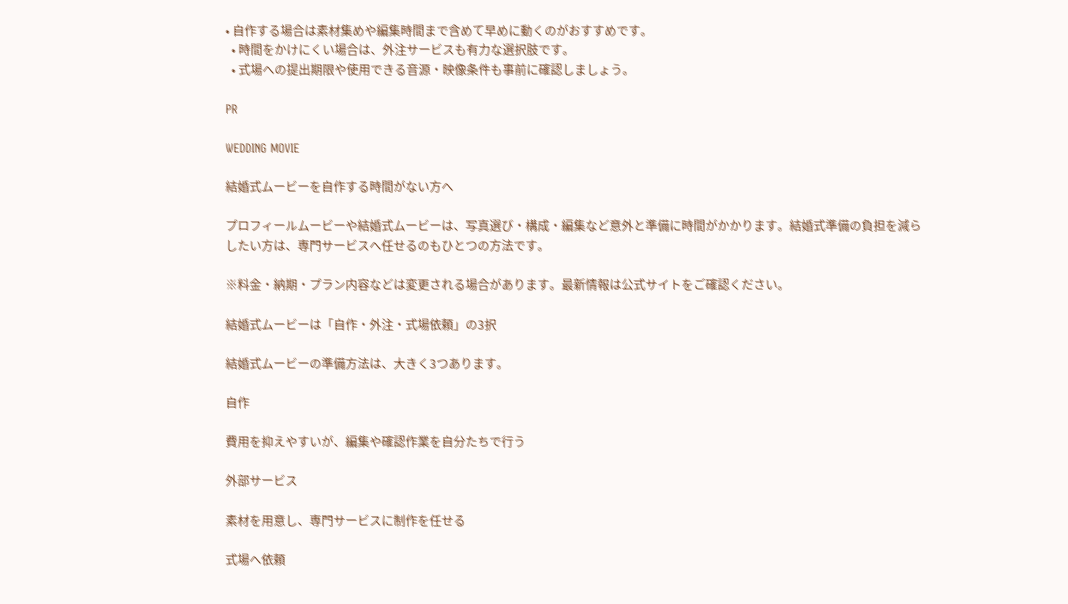• 自作する場合は素材集めや編集時間まで含めて早めに動くのがおすすめです。
  • 時間をかけにくい場合は、外注サービスも有力な選択肢です。
  • 式場への提出期限や使用できる音源・映像条件も事前に確認しましょう。

PR

WEDDING MOVIE

結婚式ムービーを自作する時間がない方へ

プロフィールムービーや結婚式ムービーは、写真選び・構成・編集など意外と準備に時間がかかります。結婚式準備の負担を減らしたい方は、専門サービスへ任せるのもひとつの方法です。

※料金・納期・プラン内容などは変更される場合があります。最新情報は公式サイトをご確認ください。

結婚式ムービーは「自作・外注・式場依頼」の3択

結婚式ムービーの準備方法は、大きく3つあります。

自作

費用を抑えやすいが、編集や確認作業を自分たちで行う

外部サービス

素材を用意し、専門サービスに制作を任せる

式場へ依頼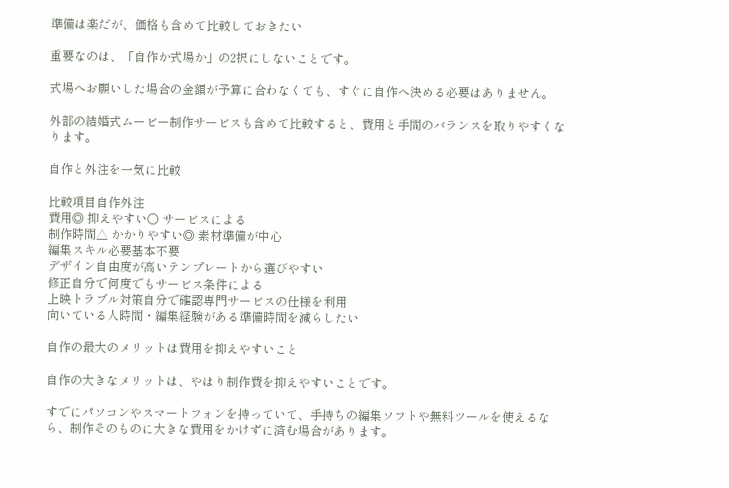準備は楽だが、価格も含めて比較しておきたい

重要なのは、「自作か式場か」の2択にしないことです。

式場へお願いした場合の金額が予算に合わなくても、すぐに自作へ決める必要はありません。

外部の結婚式ムービー制作サービスも含めて比較すると、費用と手間のバランスを取りやすくなります。

自作と外注を一気に比較

比較項目自作外注
費用◎ 抑えやすい○ サービスによる
制作時間△ かかりやすい◎ 素材準備が中心
編集スキル必要基本不要
デザイン自由度が高いテンプレートから選びやすい
修正自分で何度でもサービス条件による
上映トラブル対策自分で確認専門サービスの仕様を利用
向いている人時間・編集経験がある準備時間を減らしたい

自作の最大のメリットは費用を抑えやすいこと

自作の大きなメリットは、やはり制作費を抑えやすいことです。

すでにパソコンやスマートフォンを持っていて、手持ちの編集ソフトや無料ツールを使えるなら、制作そのものに大きな費用をかけずに済む場合があります。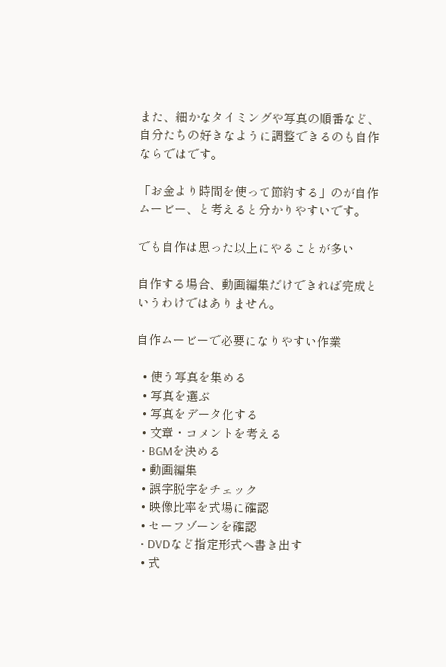また、細かなタイミングや写真の順番など、自分たちの好きなように調整できるのも自作ならではです。

「お金より時間を使って節約する」のが自作ムービー、と考えると分かりやすいです。

でも自作は思った以上にやることが多い

自作する場合、動画編集だけできれば完成というわけではありません。

自作ムービーで必要になりやすい作業

  • 使う写真を集める
  • 写真を選ぶ
  • 写真をデータ化する
  • 文章・コメントを考える
  • BGMを決める
  • 動画編集
  • 誤字脱字をチェック
  • 映像比率を式場に確認
  • セーフゾーンを確認
  • DVDなど指定形式へ書き出す
  • 式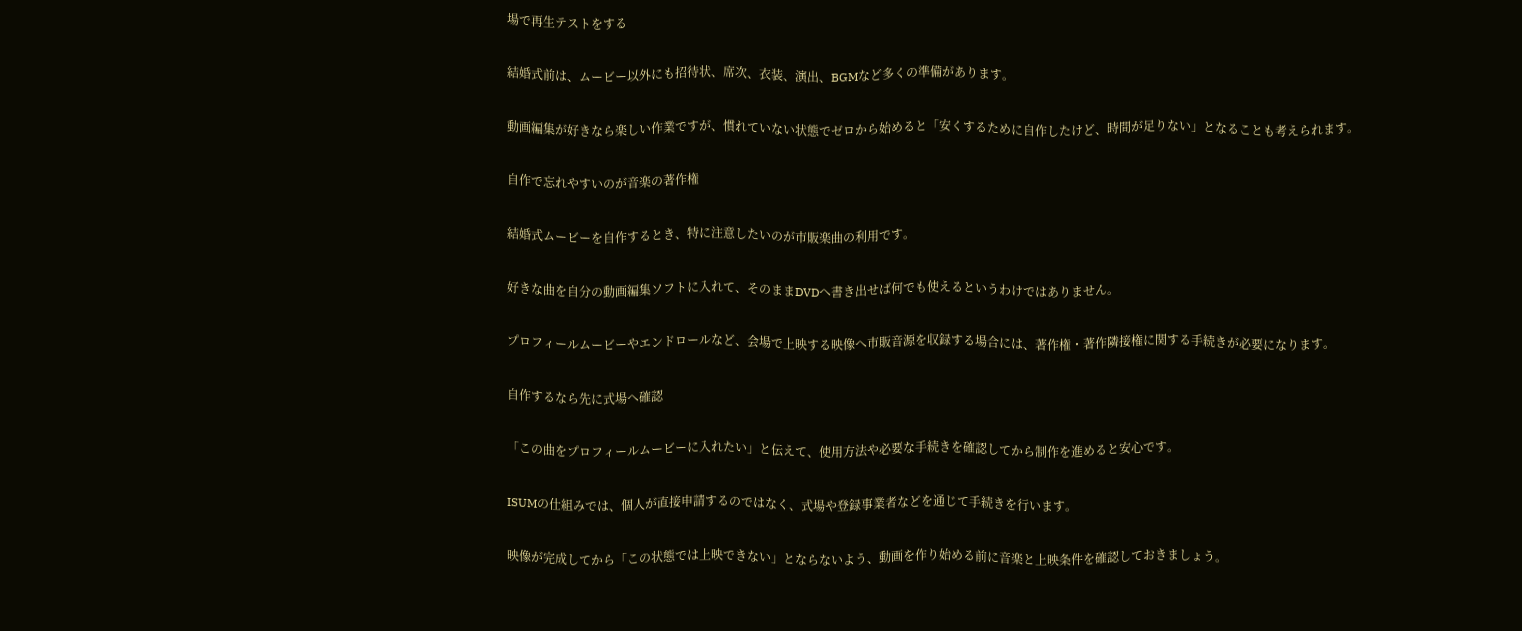場で再生テストをする

結婚式前は、ムービー以外にも招待状、席次、衣装、演出、BGMなど多くの準備があります。

動画編集が好きなら楽しい作業ですが、慣れていない状態でゼロから始めると「安くするために自作したけど、時間が足りない」となることも考えられます。

自作で忘れやすいのが音楽の著作権

結婚式ムービーを自作するとき、特に注意したいのが市販楽曲の利用です。

好きな曲を自分の動画編集ソフトに入れて、そのままDVDへ書き出せば何でも使えるというわけではありません。

プロフィールムービーやエンドロールなど、会場で上映する映像へ市販音源を収録する場合には、著作権・著作隣接権に関する手続きが必要になります。

自作するなら先に式場へ確認

「この曲をプロフィールムービーに入れたい」と伝えて、使用方法や必要な手続きを確認してから制作を進めると安心です。

ISUMの仕組みでは、個人が直接申請するのではなく、式場や登録事業者などを通じて手続きを行います。

映像が完成してから「この状態では上映できない」とならないよう、動画を作り始める前に音楽と上映条件を確認しておきましょう。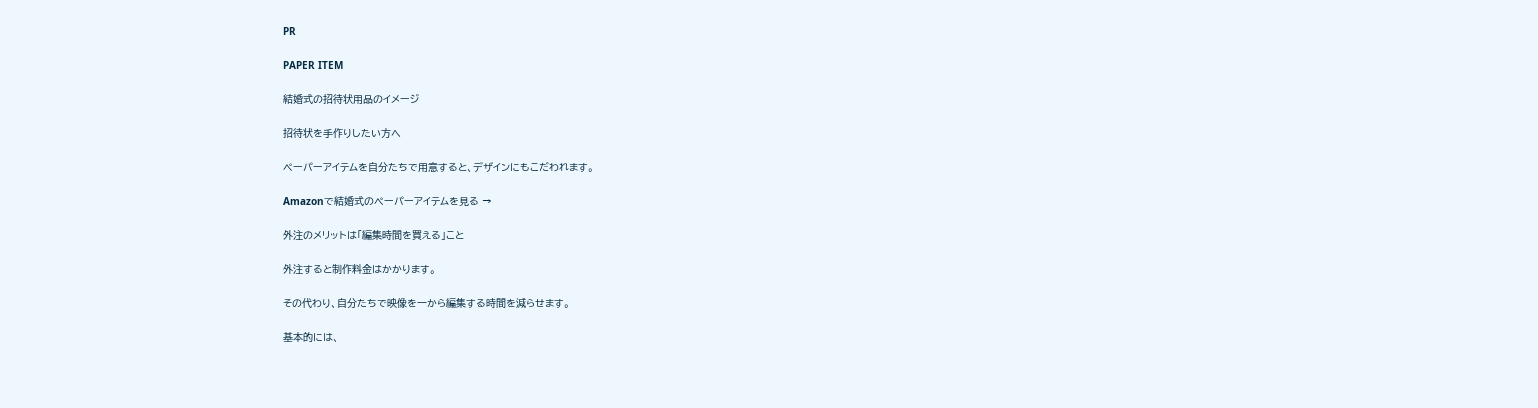PR

PAPER ITEM

結婚式の招待状用品のイメージ

招待状を手作りしたい方へ

ペーパーアイテムを自分たちで用意すると、デザインにもこだわれます。

Amazonで結婚式のペーパーアイテムを見る →

外注のメリットは「編集時間を買える」こと

外注すると制作料金はかかります。

その代わり、自分たちで映像を一から編集する時間を減らせます。

基本的には、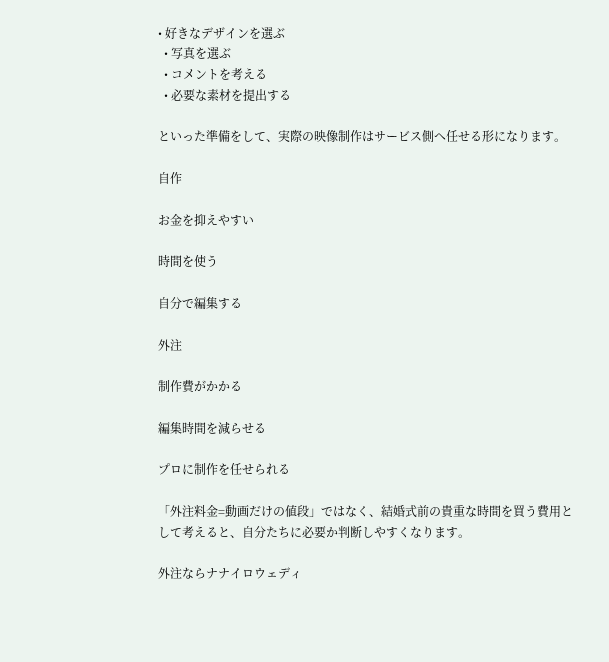• 好きなデザインを選ぶ
  • 写真を選ぶ
  • コメントを考える
  • 必要な素材を提出する

といった準備をして、実際の映像制作はサービス側へ任せる形になります。

自作

お金を抑えやすい

時間を使う

自分で編集する

外注

制作費がかかる

編集時間を減らせる

プロに制作を任せられる

「外注料金=動画だけの値段」ではなく、結婚式前の貴重な時間を買う費用として考えると、自分たちに必要か判断しやすくなります。

外注ならナナイロウェディ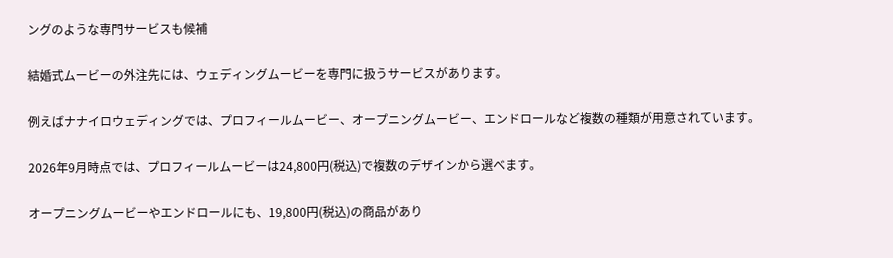ングのような専門サービスも候補

結婚式ムービーの外注先には、ウェディングムービーを専門に扱うサービスがあります。

例えばナナイロウェディングでは、プロフィールムービー、オープニングムービー、エンドロールなど複数の種類が用意されています。

2026年9月時点では、プロフィールムービーは24,800円(税込)で複数のデザインから選べます。

オープニングムービーやエンドロールにも、19,800円(税込)の商品があり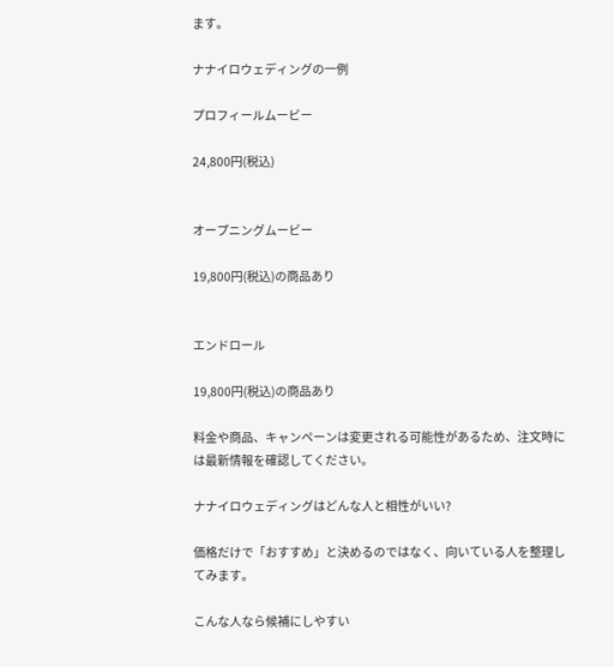ます。

ナナイロウェディングの一例

プロフィールムービー

24,800円(税込)


オープニングムービー

19,800円(税込)の商品あり


エンドロール

19,800円(税込)の商品あり

料金や商品、キャンペーンは変更される可能性があるため、注文時には最新情報を確認してください。

ナナイロウェディングはどんな人と相性がいい?

価格だけで「おすすめ」と決めるのではなく、向いている人を整理してみます。

こんな人なら候補にしやすい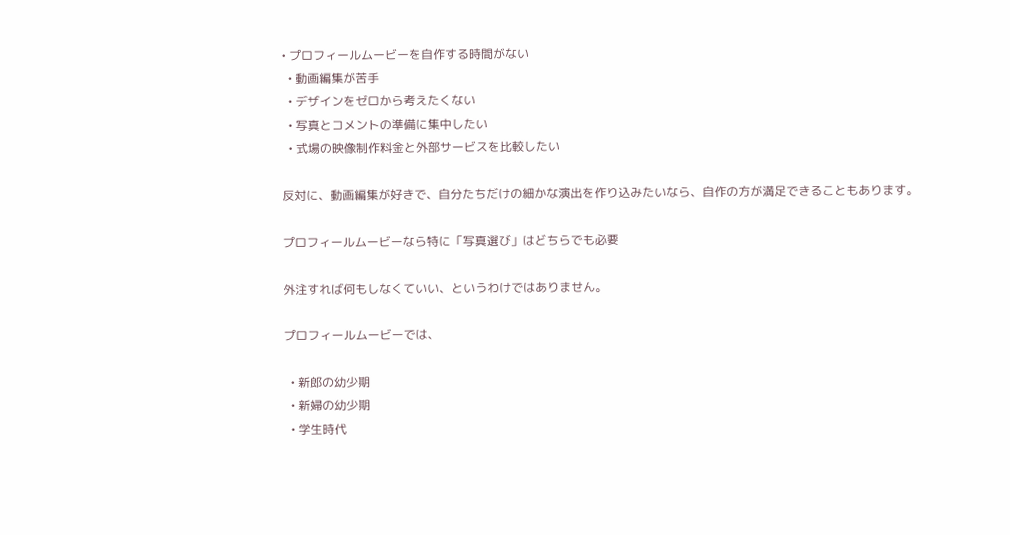• プロフィールムービーを自作する時間がない
  • 動画編集が苦手
  • デザインをゼロから考えたくない
  • 写真とコメントの準備に集中したい
  • 式場の映像制作料金と外部サービスを比較したい

反対に、動画編集が好きで、自分たちだけの細かな演出を作り込みたいなら、自作の方が満足できることもあります。

プロフィールムービーなら特に「写真選び」はどちらでも必要

外注すれば何もしなくていい、というわけではありません。

プロフィールムービーでは、

  • 新郎の幼少期
  • 新婦の幼少期
  • 学生時代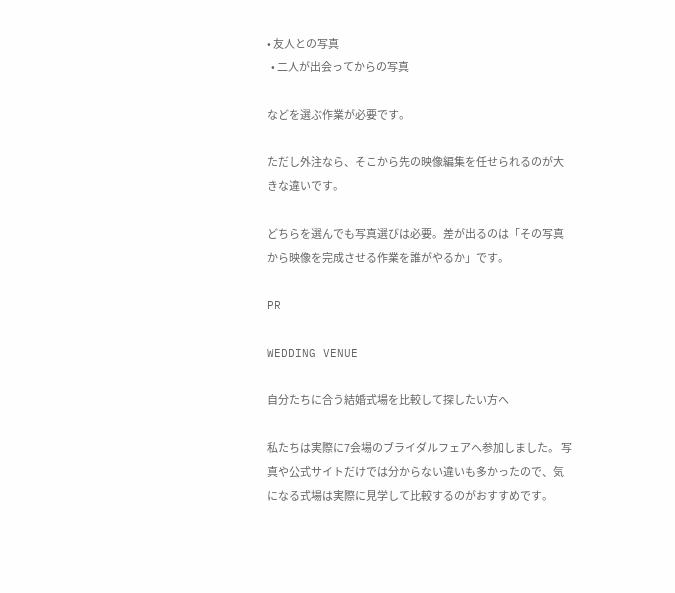• 友人との写真
  • 二人が出会ってからの写真

などを選ぶ作業が必要です。

ただし外注なら、そこから先の映像編集を任せられるのが大きな違いです。

どちらを選んでも写真選びは必要。差が出るのは「その写真から映像を完成させる作業を誰がやるか」です。

PR

WEDDING VENUE

自分たちに合う結婚式場を比較して探したい方へ

私たちは実際に7会場のブライダルフェアへ参加しました。 写真や公式サイトだけでは分からない違いも多かったので、気になる式場は実際に見学して比較するのがおすすめです。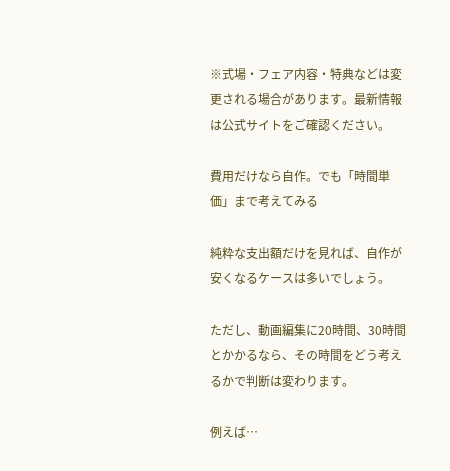※式場・フェア内容・特典などは変更される場合があります。最新情報は公式サイトをご確認ください。

費用だけなら自作。でも「時間単価」まで考えてみる

純粋な支出額だけを見れば、自作が安くなるケースは多いでしょう。

ただし、動画編集に20時間、30時間とかかるなら、その時間をどう考えるかで判断は変わります。

例えば…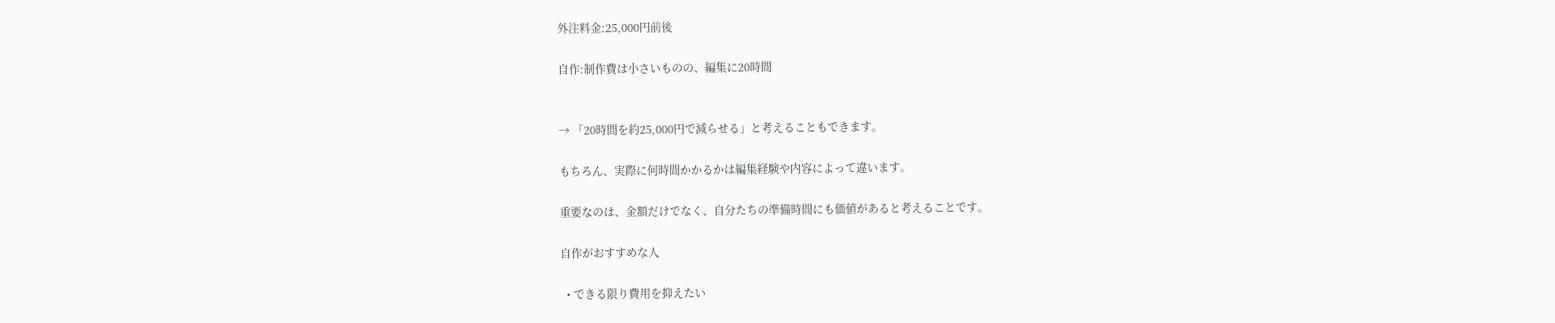外注料金:25,000円前後

自作:制作費は小さいものの、編集に20時間


→ 「20時間を約25,000円で減らせる」と考えることもできます。

もちろん、実際に何時間かかるかは編集経験や内容によって違います。

重要なのは、金額だけでなく、自分たちの準備時間にも価値があると考えることです。

自作がおすすめな人

  • できる限り費用を抑えたい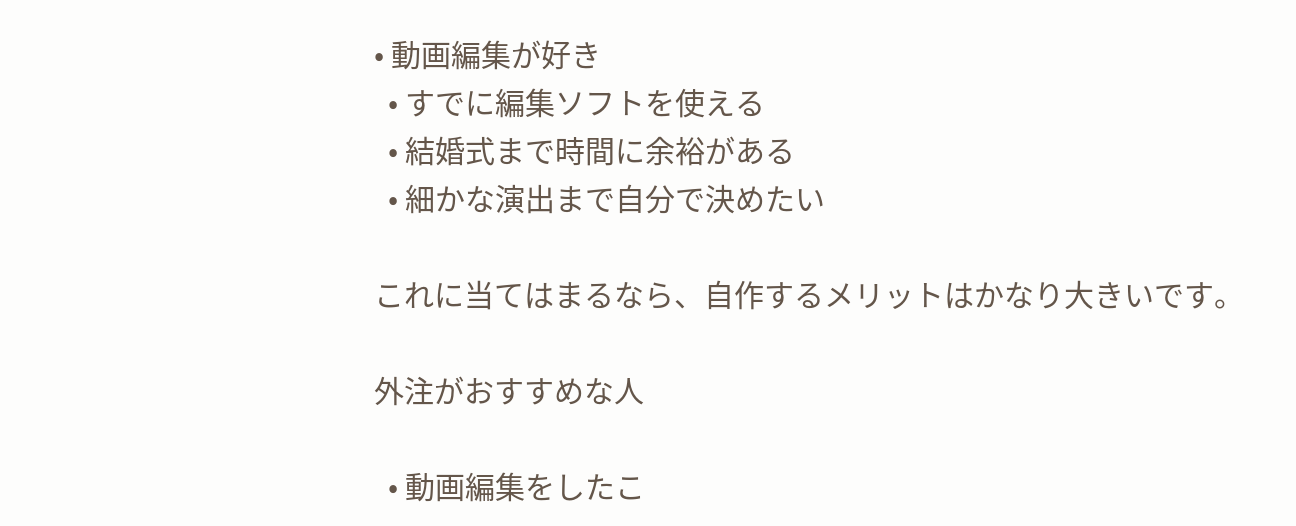• 動画編集が好き
  • すでに編集ソフトを使える
  • 結婚式まで時間に余裕がある
  • 細かな演出まで自分で決めたい

これに当てはまるなら、自作するメリットはかなり大きいです。

外注がおすすめな人

  • 動画編集をしたこ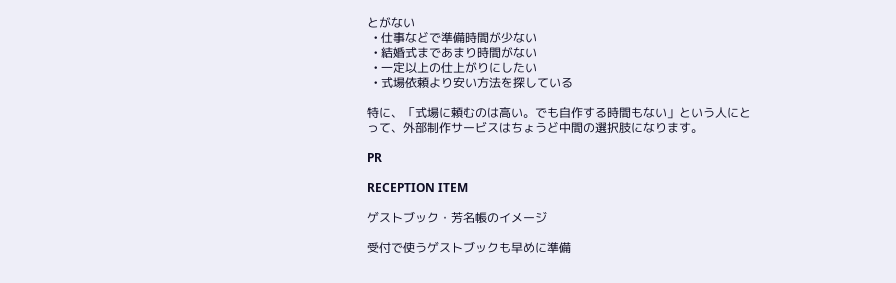とがない
  • 仕事などで準備時間が少ない
  • 結婚式まであまり時間がない
  • 一定以上の仕上がりにしたい
  • 式場依頼より安い方法を探している

特に、「式場に頼むのは高い。でも自作する時間もない」という人にとって、外部制作サービスはちょうど中間の選択肢になります。

PR

RECEPTION ITEM

ゲストブック・芳名帳のイメージ

受付で使うゲストブックも早めに準備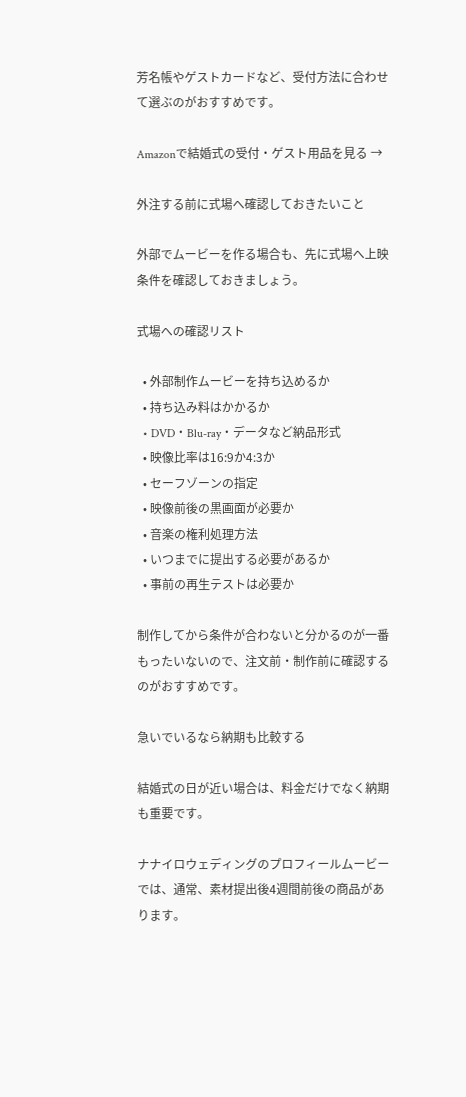芳名帳やゲストカードなど、受付方法に合わせて選ぶのがおすすめです。

Amazonで結婚式の受付・ゲスト用品を見る →

外注する前に式場へ確認しておきたいこと

外部でムービーを作る場合も、先に式場へ上映条件を確認しておきましょう。

式場への確認リスト

  • 外部制作ムービーを持ち込めるか
  • 持ち込み料はかかるか
  • DVD・Blu-ray・データなど納品形式
  • 映像比率は16:9か4:3か
  • セーフゾーンの指定
  • 映像前後の黒画面が必要か
  • 音楽の権利処理方法
  • いつまでに提出する必要があるか
  • 事前の再生テストは必要か

制作してから条件が合わないと分かるのが一番もったいないので、注文前・制作前に確認するのがおすすめです。

急いでいるなら納期も比較する

結婚式の日が近い場合は、料金だけでなく納期も重要です。

ナナイロウェディングのプロフィールムービーでは、通常、素材提出後4週間前後の商品があります。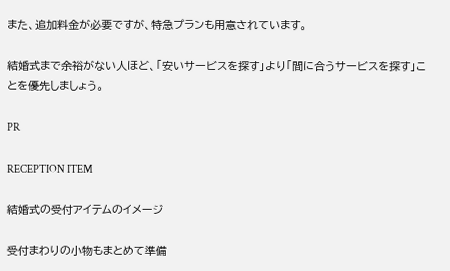また、追加料金が必要ですが、特急プランも用意されています。

結婚式まで余裕がない人ほど、「安いサービスを探す」より「間に合うサービスを探す」ことを優先しましょう。

PR

RECEPTION ITEM

結婚式の受付アイテムのイメージ

受付まわりの小物もまとめて準備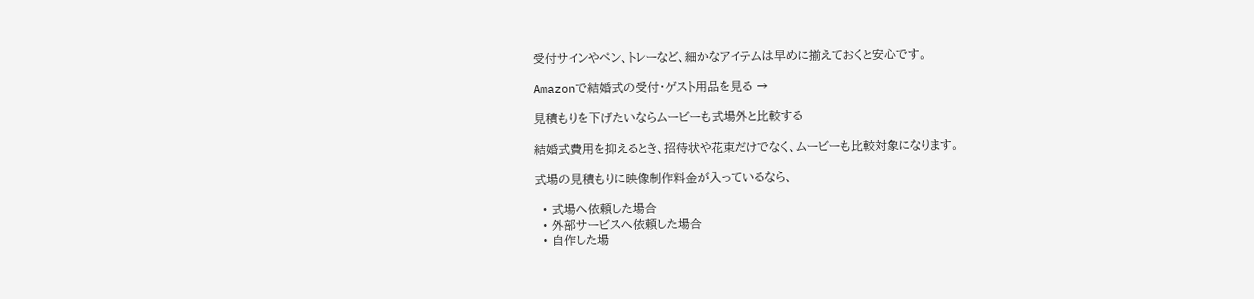受付サインやペン、トレーなど、細かなアイテムは早めに揃えておくと安心です。

Amazonで結婚式の受付・ゲスト用品を見る →

見積もりを下げたいならムービーも式場外と比較する

結婚式費用を抑えるとき、招待状や花束だけでなく、ムービーも比較対象になります。

式場の見積もりに映像制作料金が入っているなら、

  • 式場へ依頼した場合
  • 外部サービスへ依頼した場合
  • 自作した場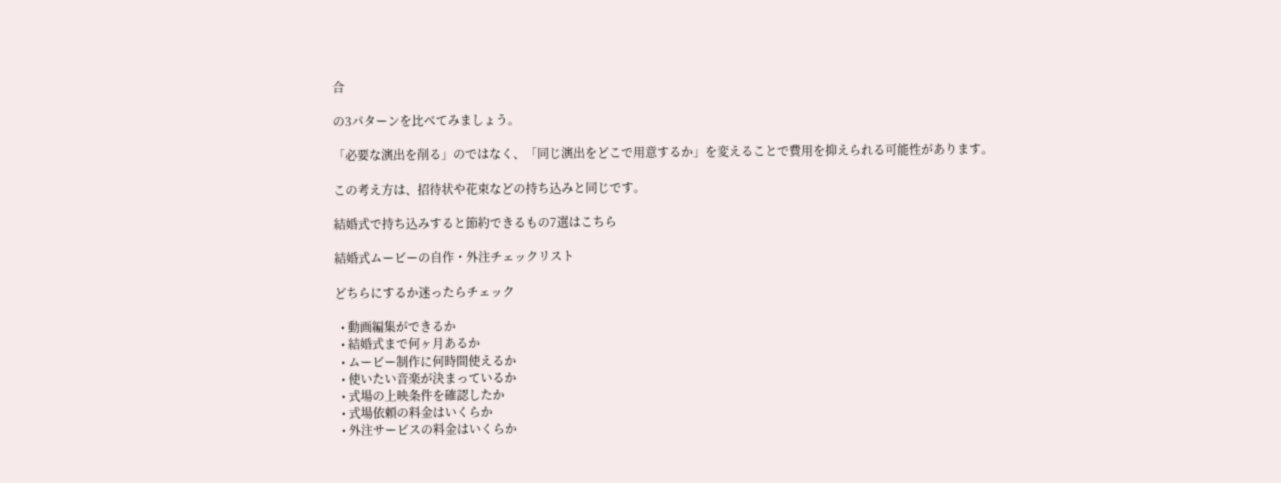合

の3パターンを比べてみましょう。

「必要な演出を削る」のではなく、「同じ演出をどこで用意するか」を変えることで費用を抑えられる可能性があります。

この考え方は、招待状や花束などの持ち込みと同じです。

結婚式で持ち込みすると節約できるもの7選はこちら

結婚式ムービーの自作・外注チェックリスト

どちらにするか迷ったらチェック

  • 動画編集ができるか
  • 結婚式まで何ヶ月あるか
  • ムービー制作に何時間使えるか
  • 使いたい音楽が決まっているか
  • 式場の上映条件を確認したか
  • 式場依頼の料金はいくらか
  • 外注サービスの料金はいくらか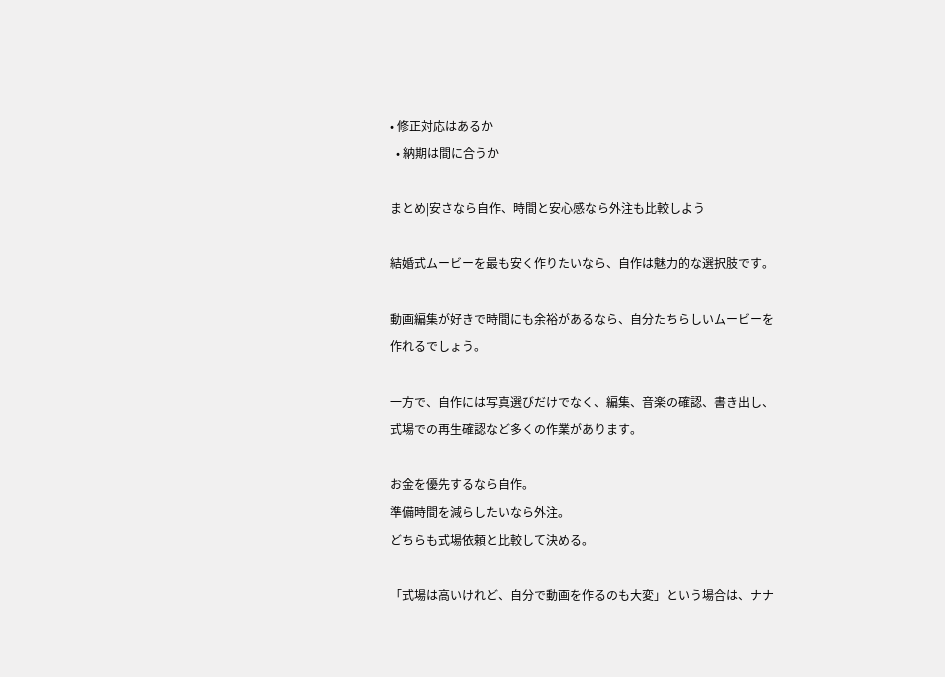• 修正対応はあるか
  • 納期は間に合うか

まとめ|安さなら自作、時間と安心感なら外注も比較しよう

結婚式ムービーを最も安く作りたいなら、自作は魅力的な選択肢です。

動画編集が好きで時間にも余裕があるなら、自分たちらしいムービーを作れるでしょう。

一方で、自作には写真選びだけでなく、編集、音楽の確認、書き出し、式場での再生確認など多くの作業があります。

お金を優先するなら自作。
準備時間を減らしたいなら外注。
どちらも式場依頼と比較して決める。

「式場は高いけれど、自分で動画を作るのも大変」という場合は、ナナ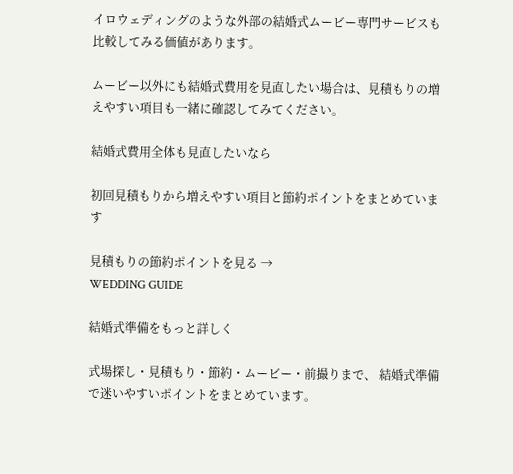イロウェディングのような外部の結婚式ムービー専門サービスも比較してみる価値があります。

ムービー以外にも結婚式費用を見直したい場合は、見積もりの増えやすい項目も一緒に確認してみてください。

結婚式費用全体も見直したいなら

初回見積もりから増えやすい項目と節約ポイントをまとめています

見積もりの節約ポイントを見る →
WEDDING GUIDE

結婚式準備をもっと詳しく

式場探し・見積もり・節約・ムービー・前撮りまで、 結婚式準備で迷いやすいポイントをまとめています。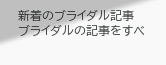新着のブライダル記事
ブライダルの記事をすべ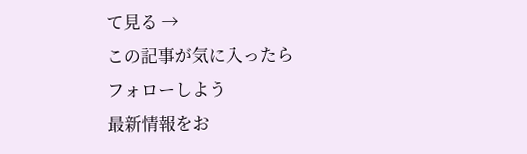て見る →
この記事が気に入ったら
フォローしよう
最新情報をお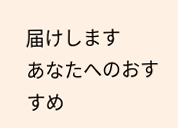届けします
あなたへのおすすめ